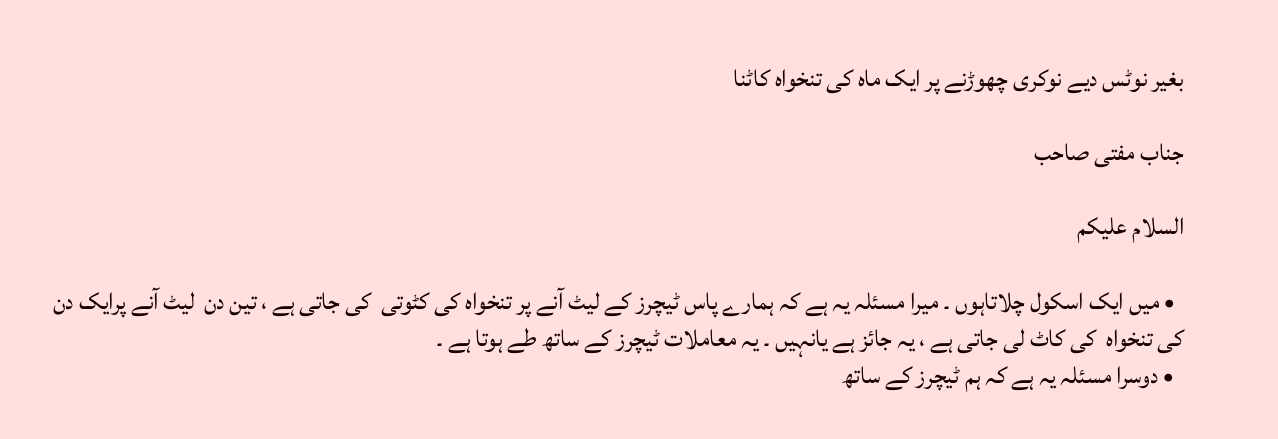بغیر نوٹس دیے نوکری چھوڑنے پر ایک ماہ کی تنخواہ کاٹنا

جناب مفتی صاحب

السلام علیکم

  • میں ایک اسکول چلاتاہوں ۔ میرا مسئلہ یہ ہے کہ ہمارے پاس ٹیچرز کے لیٹ آنے پر تنخواہ کی کٹوتی  کی جاتی ہے ، تین دن  لیٹ آنے پرایک دن کی تنخواہ  کی کاٹ لی جاتی ہے ، یہ جائز ہے یانہیں ۔ یہ معاملات ٹیچرز کے ساتھ طے ہوتا ہے ۔
  • دوسرا مسئلہ یہ ہے کہ ہم ٹیچرز کے ساتھ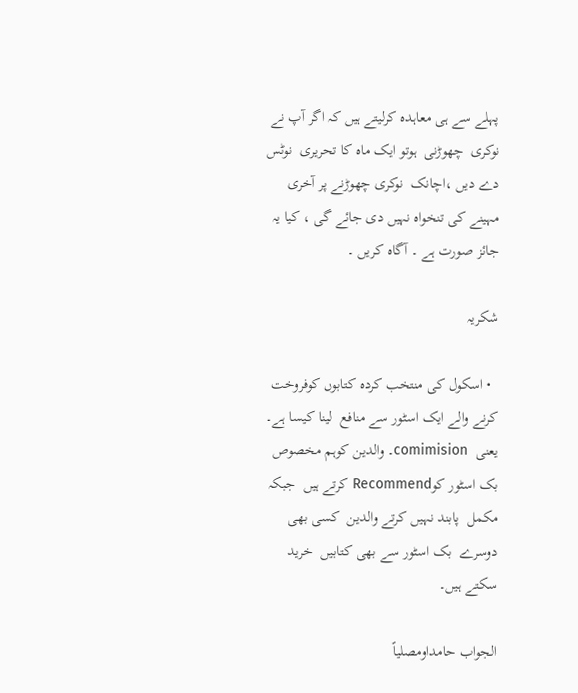پہلے سے ہی معاہدہ کرلیتے ہیں کہ اگر آپ نے نوکری  چھوڑنی  ہوتو ایک ماہ کا تحریری  نوٹس دے دیں ،اچانک  نوکری چھوڑنے پر آخری مہینے کی تنخواہ نہیں دی جائے گی ، کیا یہ جائز صورت ہے ۔ آگاہ کریں ۔

شکریہ

  • اسکول کی منتخب کردہ کتابوں کوفروخت  کرنے والے ایک اسٹور سے منافع  لینا کیسا ہے۔ یعنی  comimision۔ والدین کوہم مخصوص بک اسٹور کوRecommend کرتے ہیں  جبکہ مکمل  پابند نہیں کرتے والدین  کسی بھی دوسرے  بک اسٹور سے بھی کتابیں  خرید سکتے ہیں۔

الجواب حامداومصلیاً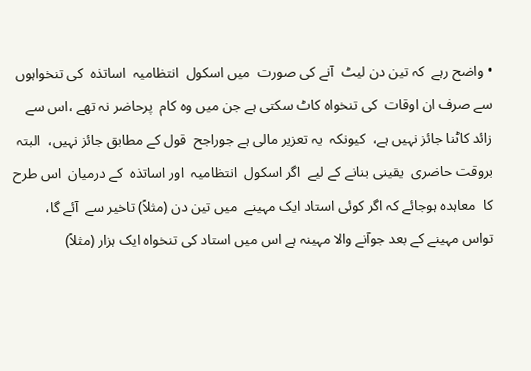• واضح رہے  کہ تین دن لیٹ  آنے کی صورت  میں اسکول  انتظامیہ  اساتذہ  کی تنخواہوں سے صرف ان اوقات  کی تنخواہ کاٹ سکتی ہے جن میں وہ کام  پرحاضر نہ تھے ،اس سے زائد کاٹنا جائز نہیں ہے،  کیونکہ  یہ تعزیر مالی ہے جوراجح  قول کے مطابق جائز نہیں،  البتہ  بروقت حاضری  یقینی بنانے کے لیے  اگر اسکول  انتظامیہ  اور اساتذہ  کے درمیان  اس طرح کا  معاہدہ ہوجائے کہ اگر کوئی استاد ایک مہینے  میں تین دن (مثلاً) تاخیر سے  آئے گا، تواس مہینے کے بعد جوآنے والا مہینہ ہے اس میں استاد کی تنخواہ ایک ہزار (مثلاً)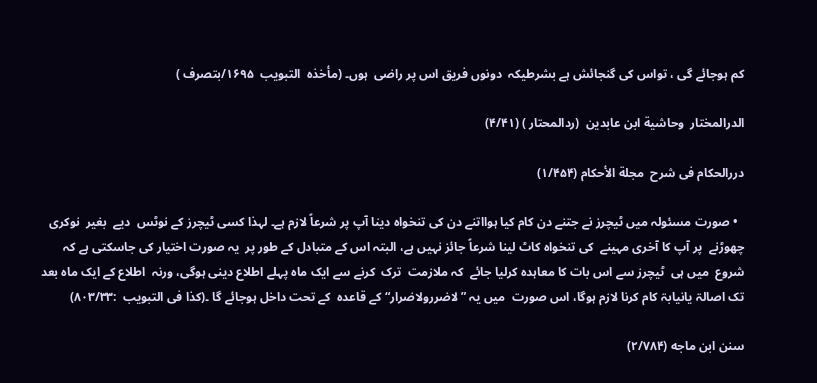کم ہوجائے گی ، تواس کی گنجائش ہے بشرطیکہ  دونوں فریق اس پر راضی  ہوں۔ (مأخذہ  التبویب  ۱۶۹۵/بتصرف )

الدرالمختار  وحاشیة ابن عابدین  (ردالمحتار ) (۴/۴۱)

دررالحکام فی شرح  مجلة الأحکام (۱/۴۵۴)

  • صورت مسئولہ میں ٹیچرز نے جتنے دن کام کیا ہوااتنے دن کی تنخواہ دینا آپ پر شرعاً لازم ہے۔ لہذا کسی ٹیچرز کے نوٹس  دیے  بغیر  نوکری  چھوڑنے  پر آپ کا آخری مہینے  کی تنخواہ کاٹ لینا شرعاً جائز نہیں ہے، البتہ اس کے متبادل کے طور پر  یہ صورت اختیار کی جاسکتی ہے کہ شروع  میں ہی  ٹیچرز سے اس بات کا معاہدہ کرلیا جائے  کہ ملازمت  ترک  کرنے سے ایک ماہ پہلے اطلاع دینی ہوگی، ورنہ  اطلاع کے ایک ماہ بعد  تک اصالۃ یانیابۃ کام کرنا لازم ہوگا، اس صورت  میں یہ ”لاضررولاضرار“کے قاعدہ  کے تحت داخل ہوجائے گا ۔(کذا فی التبویب  :۸۰۳/۳۳)

سنن ابن ماجه (۲/۷۸۴)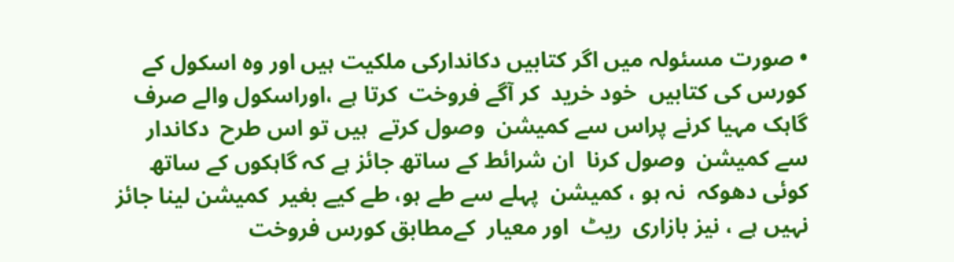• صورت مسئولہ میں اگر کتابیں دکاندارکی ملکیت ہیں اور وہ اسکول کے کورس کی کتابیں  خود خرید  کر آگے فروخت  کرتا ہے ،اوراسکول والے صرف  گاہک مہیا کرنے پراس سے کمیشن  وصول کرتے  ہیں تو اس طرح  دکاندار سے کمیشن  وصول کرنا  ان شرائط کے ساتھ جائز ہے کہ گاہکوں کے ساتھ کوئی دھوکہ  نہ ہو ، کمیشن  پہلے سے طے ہو، طے کیے بغیر  کمیشن لینا جائز نہیں ہے ، نیز بازاری  ریٹ  اور معیار  کےمطابق کورس فروخت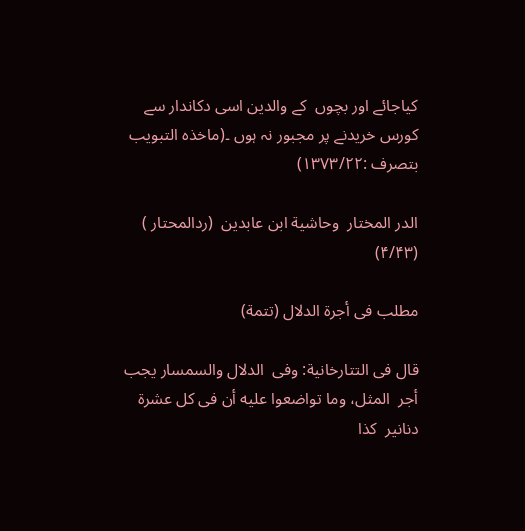کیاجائے اور بچوں  کے والدین اسی دکاندار سے کورس خریدنے پر مجبور نہ ہوں ۔(ماخذہ التبویب  بتصرف :۱۳۷۳/۲۲)

الدر المختار  وحاشیة ابن عابدین  (ردالمحتار ) (۴/۴۳)

مطلب فی أجرۃ الدلال (تتمة)

قال فی التتارخانیة: وفی  الدلال والسمسار یجب  أجر  المثل، وما تواضعوا علیه أن فی کل عشرۃ دنانیر  کذا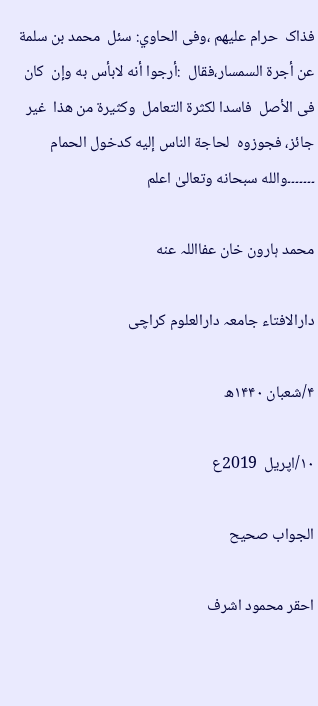فذاک  حرام علیھم ،وفی الحاوي: سئل  محمد بن سلمة عن أجرۃ السمسار،فقال  :أرجوا أنه لابأس به وإن  کان فی الأصل  فاسدا لکثرۃ التعامل  وکثیرۃ من ھذا  غیر جائز، فجوزوہ  لحاجة الناس إلیه کدخول الحمام ۔۔۔۔۔۔۔والله سبحانه وتعالیٰ اعلم

محمد ہارون خان عفااللہ عنه

دارالافتاء جامعہ دارالعلوم کراچی

۴/شعبان ۱۴۴۰ھ

۱۰/اپریل  2019ع

الجواب صحیح

احقر محمود اشرف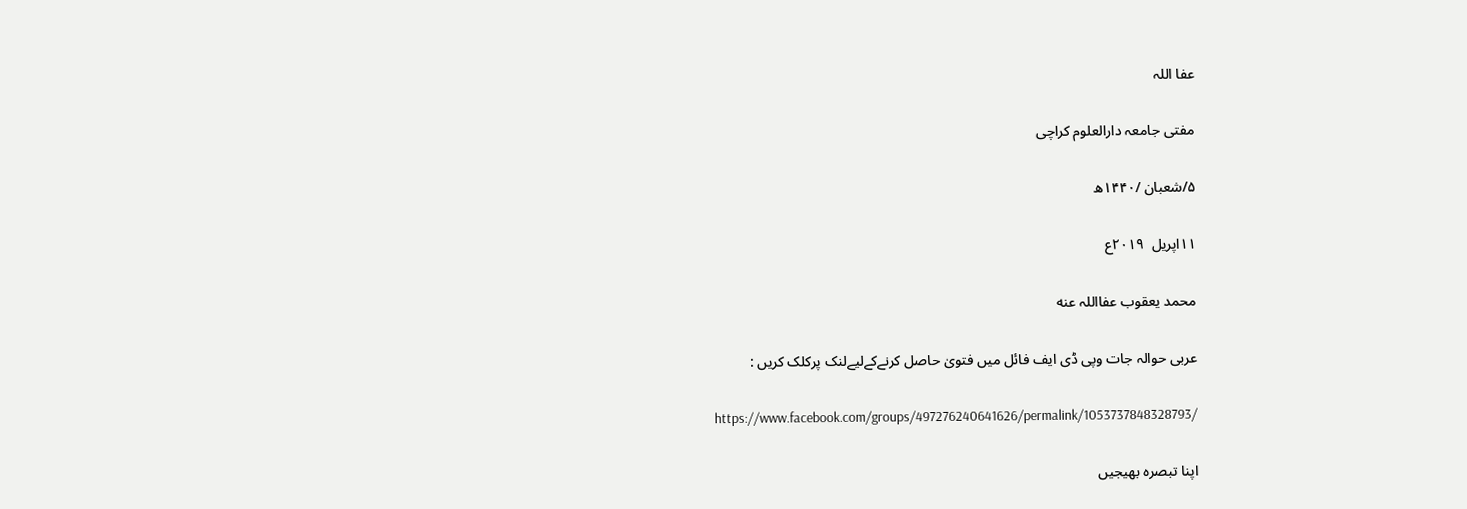عفا اللہ

مفتی جامعہ دارالعلوم کراچی

۵/شعبان /۱۴۴۰ھ

۱۱اپریل  ۲۰۱۹ع

محمد یعقوب عفااللہ عنه

عربی حوالہ جات وپی ڈی ایف فائل میں فتویٰ حاصل کرنےکےلیےلنک پرکلک کریں :

https://www.facebook.com/groups/497276240641626/permalink/1053737848328793/

اپنا تبصرہ بھیجیں